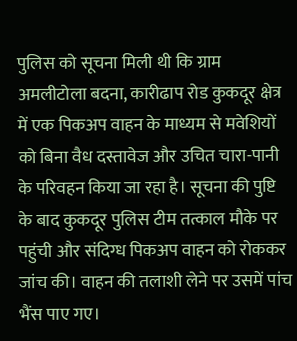पुलिस को सूचना मिली थी कि ग्राम अमलीटोला बदना, कारीढाप रोड कुकदूर क्षेत्र में एक पिकअप वाहन के माध्यम से मवेशियों को बिना वैध दस्तावेज और उचित चारा-पानी के परिवहन किया जा रहा है। सूचना की पुष्टि के बाद कुकदूर पुलिस टीम तत्काल मौके पर पहुंची और संदिग्ध पिकअप वाहन को रोककर जांच की। वाहन की तलाशी लेने पर उसमें पांच भैंस पाए गए।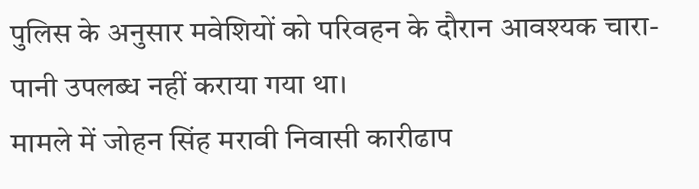पुलिस के अनुसार मवेशियों को परिवहन के दौरान आवश्यक चारा-पानी उपलब्ध नहीं कराया गया था।
मामले में जोहन सिंह मरावी निवासी कारीढाप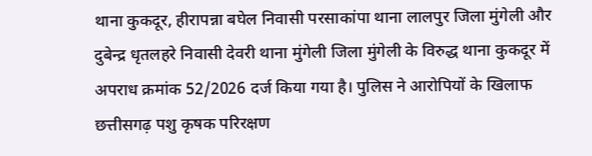थाना कुकदूर, हीरापन्ना बघेल निवासी परसाकांपा थाना लालपुर जिला मुंगेली और दुबेन्द्र धृतलहरे निवासी देवरी थाना मुंगेली जिला मुंगेली के विरुद्ध थाना कुकदूर में अपराध क्रमांक 52/2026 दर्ज किया गया है। पुलिस ने आरोपियों के खिलाफ छत्तीसगढ़ पशु कृषक परिरक्षण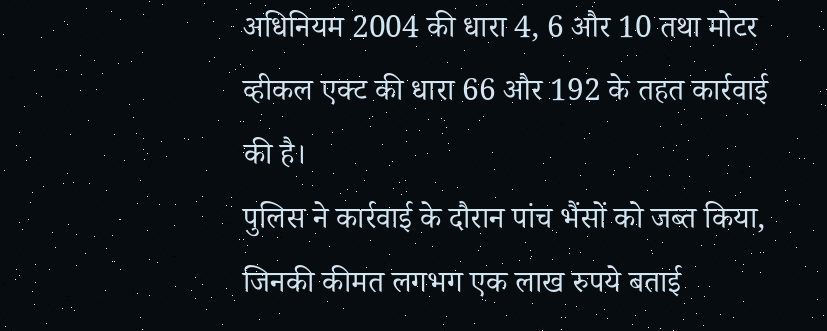अधिनियम 2004 की धारा 4, 6 और 10 तथा मोटर व्हीकल एक्ट की धारा 66 और 192 के तहत कार्रवाई की है।
पुलिस ने कार्रवाई के दौरान पांच भैंसों को जब्त किया, जिनकी कीमत लगभग एक लाख रुपये बताई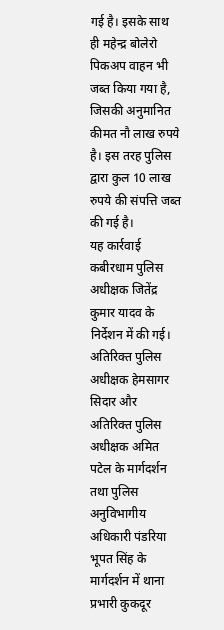गई है। इसके साथ ही महेन्द्र बोलेरो पिकअप वाहन भी जब्त किया गया है, जिसकी अनुमानित कीमत नौ लाख रुपये है। इस तरह पुलिस द्वारा कुल 10 लाख रुपये की संपत्ति जब्त की गई है।
यह कार्रवाई कबीरधाम पुलिस अधीक्षक जितेंद्र कुमार यादव के निर्देशन में की गई। अतिरिक्त पुलिस अधीक्षक हेमसागर सिदार और अतिरिक्त पुलिस अधीक्षक अमित पटेल के मार्गदर्शन तथा पुलिस अनुविभागीय अधिकारी पंडरिया भूपत सिंह के मार्गदर्शन में थाना प्रभारी कुकदूर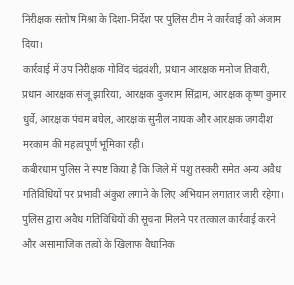निरीक्षक संतोष मिश्रा के दिशा-निर्देश पर पुलिस टीम ने कार्रवाई को अंजाम दिया।
कार्रवाई में उप निरीक्षक गोविंद चंद्रवंशी, प्रधान आरक्षक मनोज तिवारी, प्रधान आरक्षक संजू झारिया, आरक्षक दुजराम सिंद्राम, आरक्षक कृष्ण कुमार धुर्वे, आरक्षक पंचम बघेल, आरक्षक सुनील नायक और आरक्षक जगदीश मरकाम की महत्वपूर्ण भूमिका रही।
कबीरधाम पुलिस ने स्पष्ट किया है कि जिले में पशु तस्करी समेत अन्य अवैध गतिविधियों पर प्रभावी अंकुश लगाने के लिए अभियान लगातार जारी रहेगा। पुलिस द्वारा अवैध गतिविधियों की सूचना मिलने पर तत्काल कार्रवाई करने और असामाजिक तत्वों के खिलाफ वैधानिक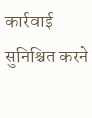कार्रवाई सुनिश्चित करने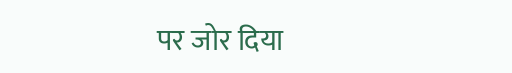पर जोर दिया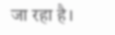जा रहा है।